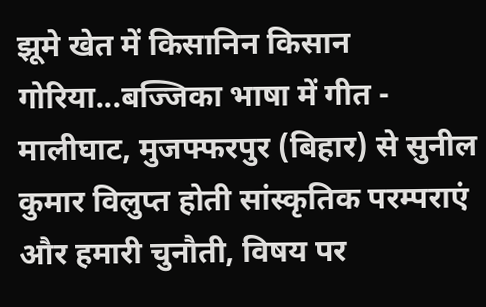झूमे खेत में किसानिन किसान गोरिया...बज्जिका भाषा में गीत -
मालीघाट, मुजफ्फरपुर (बिहार) से सुनील कुमार विलुप्त होती सांस्कृतिक परम्पराएं और हमारी चुनौती, विषय पर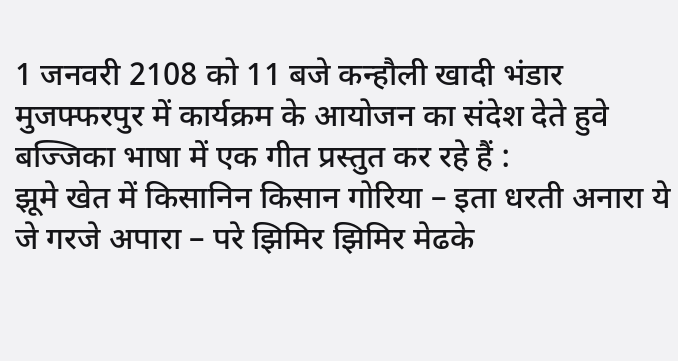1 जनवरी 2108 को 11 बजे कन्हौली खादी भंडार मुजफ्फरपुर में कार्यक्रम के आयोजन का संदेश देते हुवे बज्जिका भाषा में एक गीत प्रस्तुत कर रहे हैं :
झूमे खेत में किसानिन किसान गोरिया – इता धरती अनारा ये जे गरजे अपारा – परे झिमिर झिमिर मेढके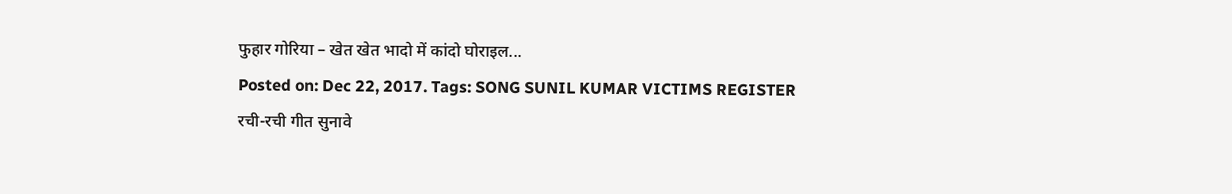फुहार गोरिया – खेत खेत भादो में कांदो घोराइल...
Posted on: Dec 22, 2017. Tags: SONG SUNIL KUMAR VICTIMS REGISTER
रची-रची गीत सुनावे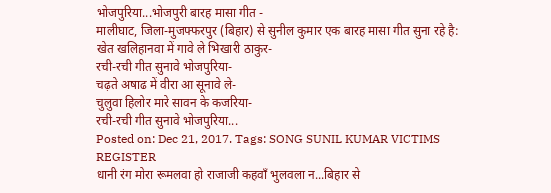भोजपुरिया...भोजपुरी बारह मासा गीत -
मालीघाट, जिला-मुजफ्फरपुर (बिहार) से सुनील कुमार एक बारह मासा गीत सुना रहे है:
खेत खलिहानवा में गावे ले भिखारी ठाकुर-
रची-रची गीत सुनावे भोजपुरिया-
चढ़ते अषाढ में वीरा आ सूनावे ले-
चुलुवा हिलोर मारे सावन के कजरिया-
रची-रची गीत सुनावे भोजपुरिया...
Posted on: Dec 21, 2017. Tags: SONG SUNIL KUMAR VICTIMS REGISTER
धानी रंग मोरा रूमलवा हो राजाजी कहवाँ भुलवला न...बिहार से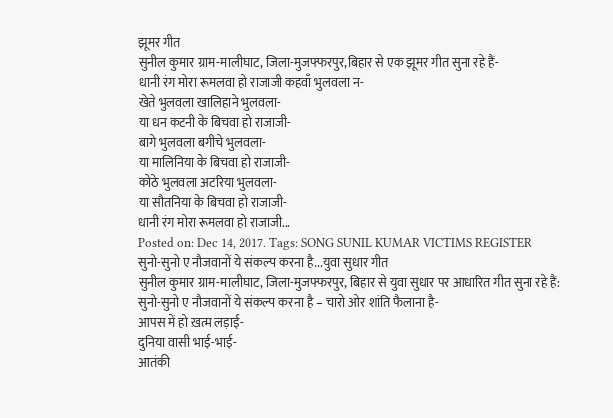झूमर गीत
सुनील कुमार ग्राम-मालीघाट, जिला-मुजफ्फरपुर,बिहार से एक झूमर गीत सुना रहे हैं-
धानी रंग मोरा रूमलवा हो राजाजी कहवाँ भुलवला न-
खेते भुलवला खालिहाने भुलवला-
या धन कटनी के बिचवा हो राजाजी-
बागे भुलवला बगीचे भुलवला-
या मालिनिया के बिचवा हो राजाजी-
कोठे भुलवला अटरिया भुलवला-
या सौतनिया के बिचवा हो राजाजी-
धानी रंग मोरा रूमलवा हो राजाजी...
Posted on: Dec 14, 2017. Tags: SONG SUNIL KUMAR VICTIMS REGISTER
सुनो-सुनो ए नौजवानों ये संकल्प करना है...युवा सुधार गीत
सुनील कुमार ग्राम-मालीघाट, जिला-मुजफ्फरपुर, बिहार से युवा सुधार पर आधारित गीत सुना रहे हैं:
सुनो-सुनो ए नौजवानों ये संकल्प करना है – चारो ओर शांति फैलाना है-
आपस में हो ख़त्म लड़ाई-
दुनिया वासी भाई-भाई-
आतंकी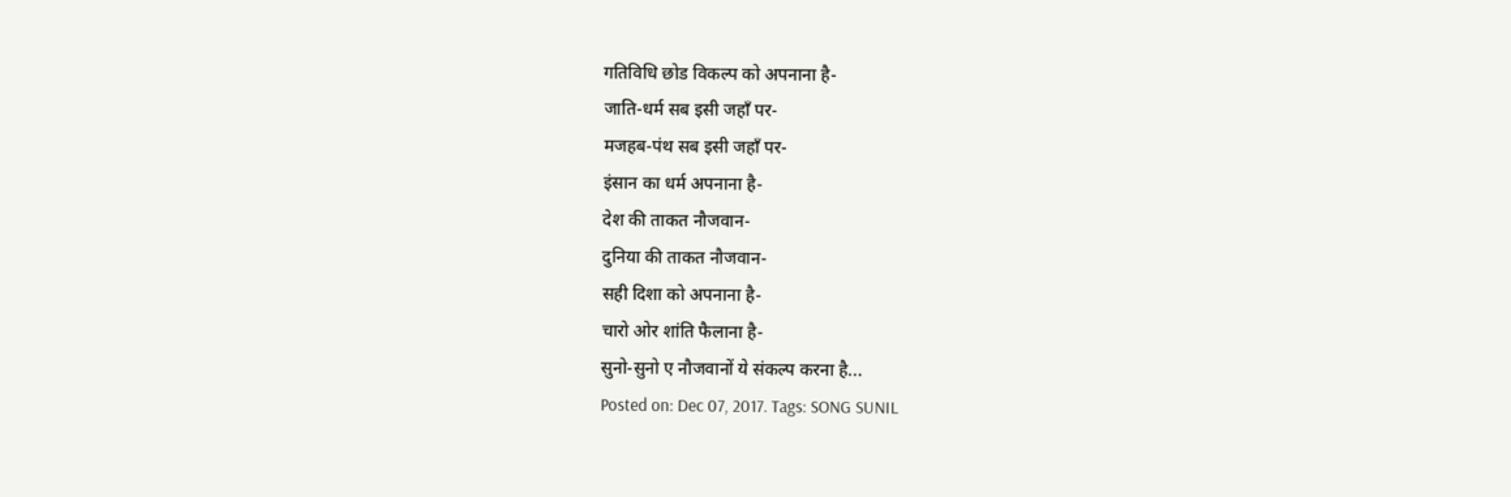गतिविधि छोड विकल्प को अपनाना है-
जाति-धर्म सब इसी जहाँ पर-
मजहब-पंथ सब इसी जहाँ पर-
इंसान का धर्म अपनाना है-
देश की ताकत नौजवान-
दुनिया की ताकत नौजवान-
सही दिशा को अपनाना है-
चारो ओर शांति फैलाना है-
सुनो-सुनो ए नौजवानों ये संकल्प करना है...
Posted on: Dec 07, 2017. Tags: SONG SUNIL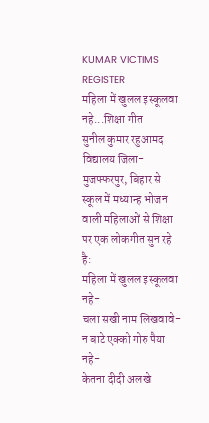KUMAR VICTIMS REGISTER
महिला में खुलल इस्कूलवा नहे...शिक्षा गीत
सुनील कुमार रहुआमद विद्यालय जिला-मुजफ्फरपुर, बिहार से स्कूल में मध्यान्ह भोजन वाली महिलाओं से शिक्षा पर एक लोकगीत सुन रहे है:
महिला में खुलल इस्कूलवा नहे-
चला सखी नाम लिखवावे-
न बाटे एक्को गोरु पैया नहे-
केतना दीदी अलखे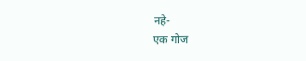नहे-
एक गोज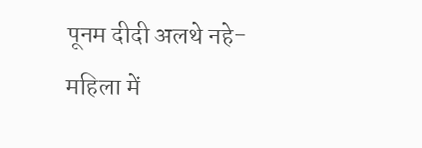पूनम दीदी अलथे नहे-
महिला में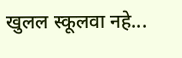खुलल स्कूलवा नहे...